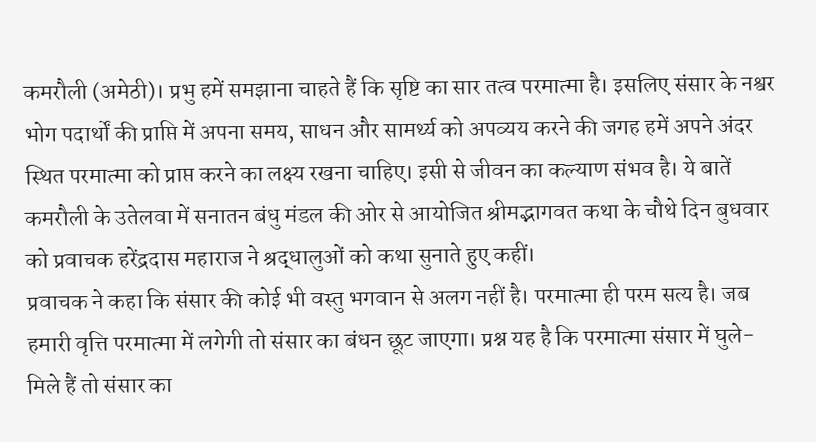कमरौली (अमेठी)। प्रभु हमें समझाना चाहते हैं कि सृष्टि का सार तत्व परमात्मा है। इसलिए संसार के नश्वर भोग पदार्थों की प्राप्ति में अपना समय, साधन और सामर्थ्य को अपव्यय करने की जगह हमें अपने अंदर स्थित परमात्मा को प्राप्त करने का लक्ष्य रखना चाहिए। इसी से जीवन का कल्याण संभव है। ये बातें कमरौली के उतेलवा में सनातन बंधु मंडल की ओर से आयोजित श्रीमद्भागवत कथा के चौथे दिन बुधवार को प्रवाचक हरेंद्रदास महाराज ने श्रद्धालुओं को कथा सुनाते हुए कहीं।
प्रवाचक ने कहा कि संसार की कोई भी वस्तु भगवान से अलग नहीं है। परमात्मा ही परम सत्य है। जब हमारी वृत्ति परमात्मा में लगेगी तो संसार का बंधन छूट जाएगा। प्रश्न यह है कि परमात्मा संसार में घुले-मिले हैं तो संसार का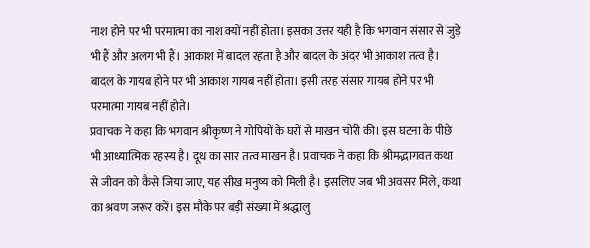नाश होने पर भी परमात्मा का नाश क्यों नहीं होता। इसका उत्तर यही है कि भगवान संसार से जुड़े भी हैं और अलग भी हैं। आकाश में बादल रहता है और बादल के अंदर भी आकाश तत्व है। बादल के गायब होने पर भी आकाश गायब नहीं होता। इसी तरह संसार गायब होने पर भी परमात्मा गायब नहीं होते।
प्रवाचक ने कहा कि भगवान श्रीकृष्ण ने गोपियों के घरों से माखन चोरी की। इस घटना के पीछे भी आध्यात्मिक रहस्य है। दूध का सार तत्व माखन है। प्रवाचक ने कहा कि श्रीमद्भागवत कथा से जीवन को कैसे जिया जाए, यह सीख मनुष्य को मिली है। इसलिए जब भी अवसर मिले, कथा का श्रवण जरूर करें। इस मौके पर बड़ी संख्या में श्रद्धालु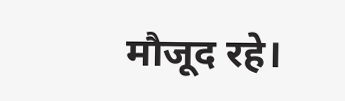मौजूद रहे।